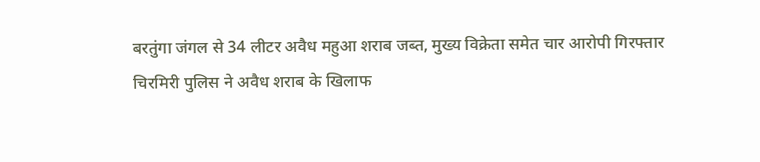बरतुंगा जंगल से 34 लीटर अवैध महुआ शराब जब्त, मुख्य विक्रेता समेत चार आरोपी गिरफ्तार
चिरमिरी पुलिस ने अवैध शराब के खिलाफ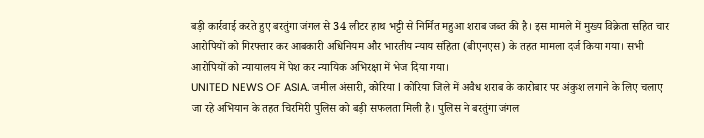बड़ी कार्रवाई करते हुए बरतुंगा जंगल से 34 लीटर हाथ भट्टी से निर्मित महुआ शराब जब्त की है। इस मामले में मुख्य विक्रेता सहित चार आरोपियों को गिरफ्तार कर आबकारी अधिनियम और भारतीय न्याय संहिता (बीएनएस) के तहत मामला दर्ज किया गया। सभी आरोपियों को न्यायालय में पेश कर न्यायिक अभिरक्षा में भेज दिया गया।
UNITED NEWS OF ASIA. जमील अंसारी, कोरिया l कोरिया जिले में अवैध शराब के कारोबार पर अंकुश लगाने के लिए चलाए जा रहे अभियान के तहत चिरमिरी पुलिस को बड़ी सफलता मिली है। पुलिस ने बरतुंगा जंगल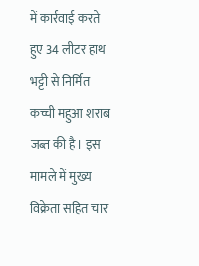में कार्रवाई करते हुए 34 लीटर हाथ भट्टी से निर्मित कच्ची महुआ शराब जब्त की है। इस मामले में मुख्य विक्रेता सहित चार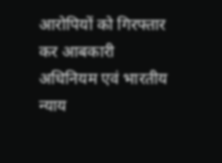आरोपियों को गिरफ्तार कर आबकारी अधिनियम एवं भारतीय न्याय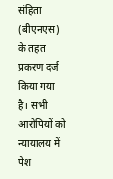संहिता (बीएनएस) के तहत प्रकरण दर्ज किया गया है। सभी आरोपियों को न्यायालय में पेश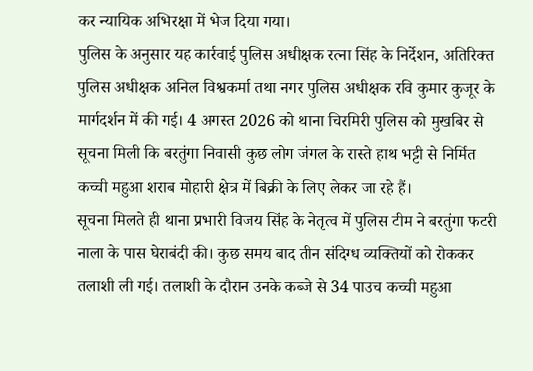कर न्यायिक अभिरक्षा में भेज दिया गया।
पुलिस के अनुसार यह कार्रवाई पुलिस अधीक्षक रत्ना सिंह के निर्देशन, अतिरिक्त पुलिस अधीक्षक अनिल विश्वकर्मा तथा नगर पुलिस अधीक्षक रवि कुमार कुजूर के मार्गदर्शन में की गई। 4 अगस्त 2026 को थाना चिरमिरी पुलिस को मुखबिर से सूचना मिली कि बरतुंगा निवासी कुछ लोग जंगल के रास्ते हाथ भट्टी से निर्मित कच्ची महुआ शराब मोहारी क्षेत्र में बिक्री के लिए लेकर जा रहे हैं।
सूचना मिलते ही थाना प्रभारी विजय सिंह के नेतृत्व में पुलिस टीम ने बरतुंगा फटरी नाला के पास घेराबंदी की। कुछ समय बाद तीन संदिग्ध व्यक्तियों को रोककर तलाशी ली गई। तलाशी के दौरान उनके कब्जे से 34 पाउच कच्ची महुआ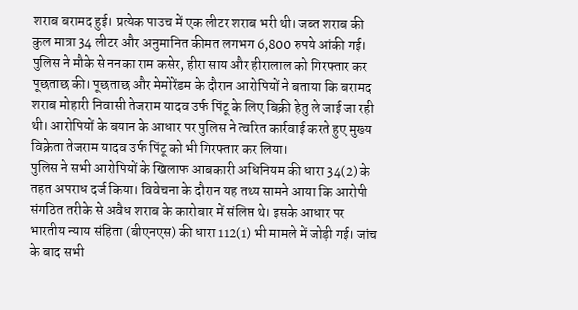शराब बरामद हुई। प्रत्येक पाउच में एक लीटर शराब भरी थी। जब्त शराब की कुल मात्रा 34 लीटर और अनुमानित कीमत लगभग 6,800 रुपये आंकी गई।
पुलिस ने मौके से ननका राम कसेर, हीरा साय और हीरालाल को गिरफ्तार कर पूछताछ की। पूछताछ और मेमोरेंडम के दौरान आरोपियों ने बताया कि बरामद शराब मोहारी निवासी तेजराम यादव उर्फ पिंटू के लिए बिक्री हेतु ले जाई जा रही थी। आरोपियों के बयान के आधार पर पुलिस ने त्वरित कार्रवाई करते हुए मुख्य विक्रेता तेजराम यादव उर्फ पिंटू को भी गिरफ्तार कर लिया।
पुलिस ने सभी आरोपियों के खिलाफ आबकारी अधिनियम की धारा 34(2) के तहत अपराध दर्ज किया। विवेचना के दौरान यह तथ्य सामने आया कि आरोपी संगठित तरीके से अवैध शराब के कारोबार में संलिप्त थे। इसके आधार पर भारतीय न्याय संहिता (बीएनएस) की धारा 112(1) भी मामले में जोड़ी गई। जांच के बाद सभी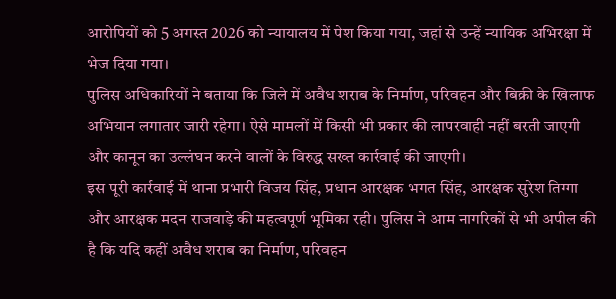आरोपियों को 5 अगस्त 2026 को न्यायालय में पेश किया गया, जहां से उन्हें न्यायिक अभिरक्षा में भेज दिया गया।
पुलिस अधिकारियों ने बताया कि जिले में अवैध शराब के निर्माण, परिवहन और बिक्री के खिलाफ अभियान लगातार जारी रहेगा। ऐसे मामलों में किसी भी प्रकार की लापरवाही नहीं बरती जाएगी और कानून का उल्लंघन करने वालों के विरुद्ध सख्त कार्रवाई की जाएगी।
इस पूरी कार्रवाई में थाना प्रभारी विजय सिंह, प्रधान आरक्षक भगत सिंह, आरक्षक सुरेश तिग्गा और आरक्षक मदन राजवाड़े की महत्वपूर्ण भूमिका रही। पुलिस ने आम नागरिकों से भी अपील की है कि यदि कहीं अवैध शराब का निर्माण, परिवहन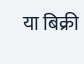या बिक्री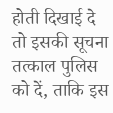होती दिखाई दे तो इसकी सूचना तत्काल पुलिस को दें, ताकि इस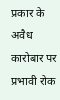प्रकार के अवैध कारोबार पर प्रभावी रोक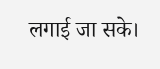लगाई जा सके।